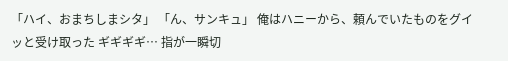「ハイ、おまちしまシタ」 「ん、サンキュ」 俺はハニーから、頼んでいたものをグイッと受け取った ギギギギ… 指が一瞬切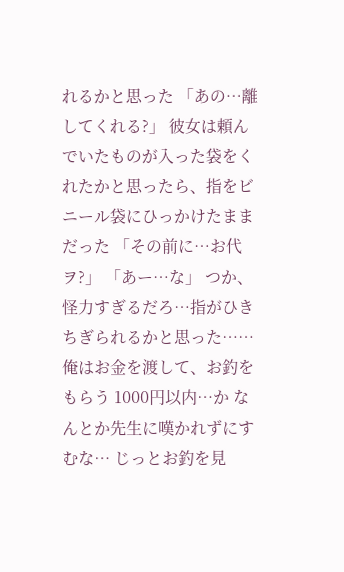れるかと思った 「あの…離してくれる?」 彼女は頼んでいたものが入った袋をくれたかと思ったら、指をビニール袋にひっかけたままだった 「その前に…お代ヲ?」 「あー…な」 つか、怪力すぎるだろ…指がひきちぎられるかと思った…… 俺はお金を渡して、お釣をもらう 1000円以内…か なんとか先生に嘆かれずにすむな… じっとお釣を見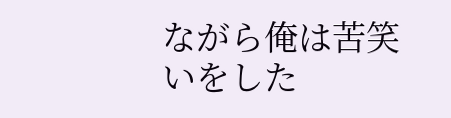ながら俺は苦笑いをした